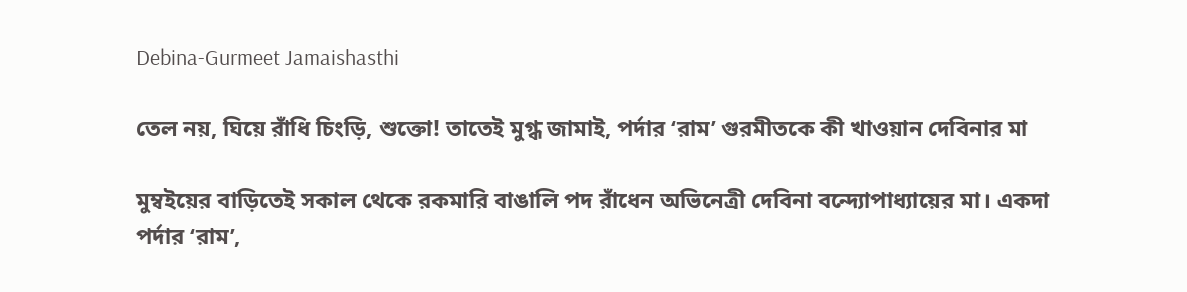Debina-Gurmeet Jamaishasthi

তেল নয়, ঘিয়ে রাঁধি চিংড়ি, শুক্তো! তাতেই মুগ্ধ জামাই, পর্দার ‘রাম’ গুরমীতকে কী খাওয়ান দেবিনার মা

মুম্বইয়ের বাড়িতেই সকাল থেকে রকমারি বাঙালি পদ রাঁধেন অভিনেত্রী দেবিনা বন্দ্যোপাধ্যায়ের মা। একদা পর্দার ‘রাম’,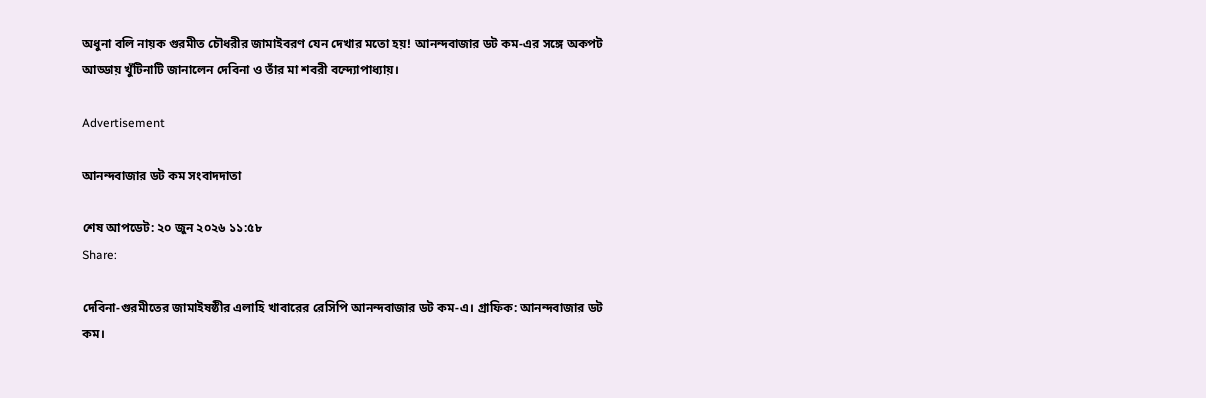অধুনা বলি নায়ক গুরমীত চৌধরীর জামাইবরণ যেন দেখার মতো হয়! আনন্দবাজার ডট কম-এর সঙ্গে অকপট আড্ডায় খুঁটিনাটি জানালেন দেবিনা ও তাঁর মা শবরী বন্দ্যোপাধ্যায়।

Advertisement

আনন্দবাজার ডট কম সংবাদদাতা

শেষ আপডেট: ২০ জুন ২০২৬ ১১:৫৮
Share:

দেবিনা-গুরমীতের জামাইষষ্ঠীর এলাহি খাবারের রেসিপি আনন্দবাজার ডট কম-এ। গ্রাফিক: আনন্দবাজার ডট কম।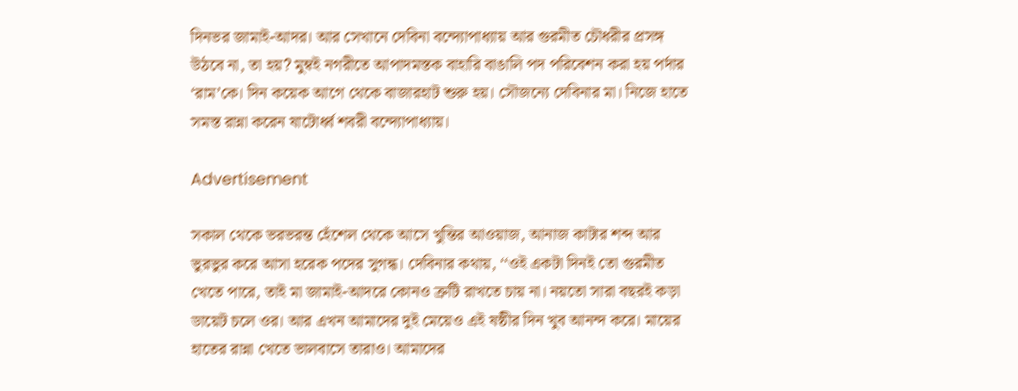দিনভর জামাই-আদর। আর সেখানে দেবিনা বন্দ্যোপাধ্যায় আর গুরমীত চৌধরীর প্রসঙ্গ উঠবে না, তা হয়? মুম্বই নগরীতে আপাদমস্তক বাহারি বাঙালি পদ পরিবেশন করা হয় পর্দার ‘রাম’কে। দিন কয়েক আগে থেকে বাজারহাট শুরু হয়। সৌজন্যে দেবিনার মা। নিজে হাতে সমস্ত রান্না করেন ষাটোর্ধ্ব শবরী বন্দ্যোপাধ্যায়।

Advertisement

সকাল থেকে ভরভরন্ত হেঁশেল থেকে আসে খুন্তির আওয়াজ, আনাজ কাটার শব্দ আর ভুরভুর করে আসা হরেক পদের সুগন্ধ। দেবিনার কথায়, ‘‘ওই একটা দিনই তো গুরমীত খেতে পারে, তাই মা জামাই-আদরে কোনও ত্রুটি রাখতে চায় না। নয়তো সারা বছরই কড়া ডায়েট চলে ওর। আর এখন আমাদের দুই মেয়েও এই ষষ্ঠীর দিন খুব আনন্দ করে। মায়ের হাতের রান্না খেতে ভালবাসে তারাও। আমাদের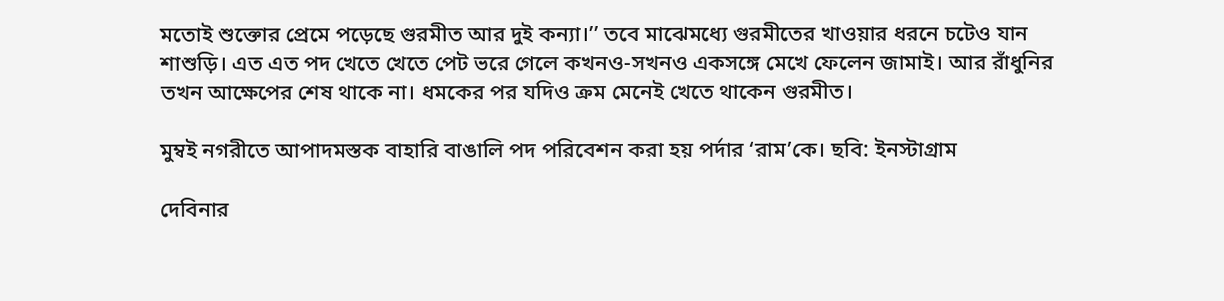মতোই শুক্তোর প্রেমে পড়েছে গুরমীত আর দুই কন্যা।’’ তবে মাঝেমধ্যে গুরমীতের খাওয়ার ধরনে চটেও যান শাশুড়ি। এত এত পদ খেতে খেতে পেট ভরে গেলে কখনও-সখনও একসঙ্গে মেখে ফেলেন জামাই। আর রাঁধুনির তখন আক্ষেপের শেষ থাকে না। ধমকের পর যদিও ক্রম মেনেই খেতে থাকেন গুরমীত।

মুম্বই নগরীতে আপাদমস্তক বাহারি বাঙালি পদ পরিবেশন করা হয় পর্দার ‘রাম’কে। ছবি: ইনস্টাগ্রাম

দেবিনার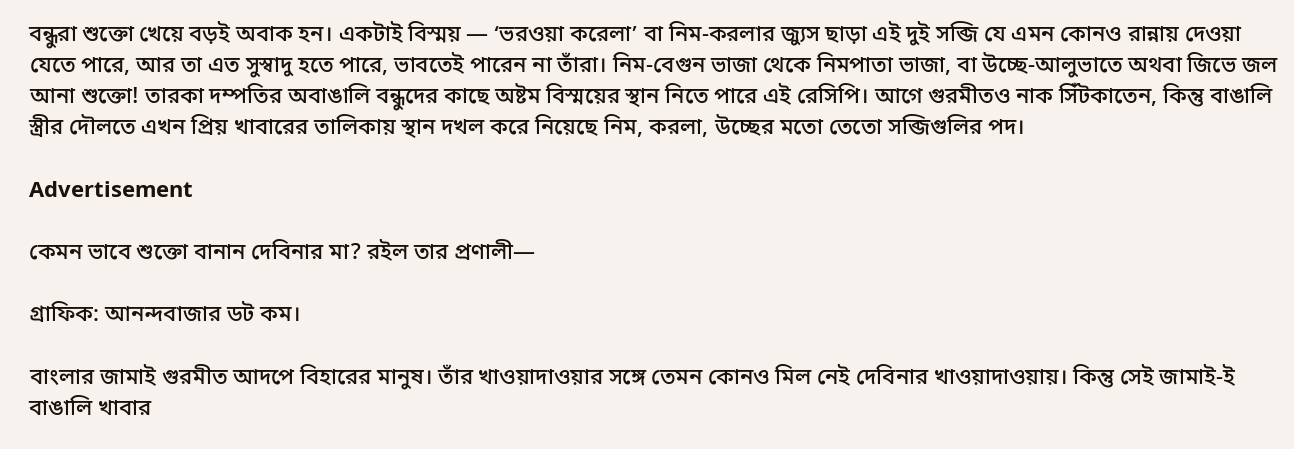বন্ধুরা শুক্তো খেয়ে বড়ই অবাক হন। একটাই বিস্ময় — ‘ভরওয়া করেলা’ বা নিম-করলার জ্যুস ছাড়া এই দুই সব্জি যে এমন কোনও রান্নায় দেওয়া যেতে পারে, আর তা এত সুস্বাদু হতে পারে, ভাবতেই পারেন না তাঁরা। নিম-বেগুন ভাজা থেকে নিমপাতা ভাজা, বা উচ্ছে-আলুভাতে অথবা জিভে জল আনা শুক্তো! তারকা দম্পতির অবাঙালি বন্ধুদের কাছে অষ্টম বিস্ময়ের স্থান নিতে পারে এই রেসিপি। আগে গুরমীতও নাক সিঁটকাতেন, কিন্তু বাঙালি স্ত্রীর দৌলতে এখন প্রিয় খাবারের তালিকায় স্থান দখল করে নিয়েছে নিম, করলা, উচ্ছের মতো তেতো সব্জিগুলির পদ।

Advertisement

কেমন ভাবে শুক্তো বানান দেবিনার মা? রইল তার প্রণালী—

গ্রাফিক: আনন্দবাজার ডট কম।

বাংলার জামাই গুরমীত আদপে বিহারের মানুষ। তাঁর খাওয়াদাওয়ার সঙ্গে তেমন কোনও মিল নেই দেবিনার খাওয়াদাওয়ায়। কিন্তু সেই জামাই-ই বাঙালি খাবার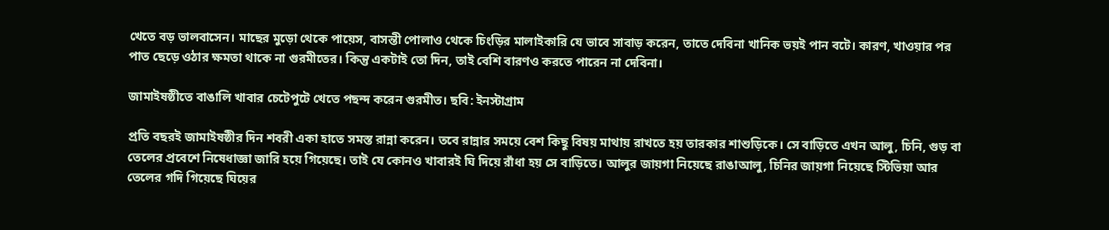খেতে বড় ভালবাসেন। মাছের মুড়ো থেকে পায়েস, বাসন্তী পোলাও থেকে চিংড়ির মালাইকারি যে ভাবে সাবাড় করেন, তাতে দেবিনা খানিক ভয়ই পান বটে। কারণ, খাওয়ার পর পাত ছেড়ে ওঠার ক্ষমতা থাকে না গুরমীতের। কিন্তু একটাই তো দিন, তাই বেশি বারণও করতে পারেন না দেবিনা।

জামাইষষ্ঠীতে বাঙালি খাবার চেটেপুটে খেতে পছন্দ করেন গুরমীত। ছবি: ইনস্টাগ্রাম

প্রতি বছরই জামাইষষ্ঠীর দিন শবরী একা হাতে সমস্ত রান্না করেন। তবে রান্নার সময়ে বেশ কিছু বিষয় মাথায় রাখতে হয় তারকার শাশুড়িকে। সে বাড়িতে এখন আলু, চিনি, গুড় বা তেলের প্রবেশে নিষেধাজ্ঞা জারি হয়ে গিয়েছে। তাই যে কোনও খাবারই ঘি দিয়ে রাঁধা হয় সে বাড়িতে। আলুর জায়গা নিয়েছে রাঙাআলু, চিনির জায়গা নিয়েছে স্টিভিয়া আর তেলের গদি গিয়েছে ঘিয়ের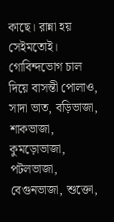কাছে। রান্না হয় সেইমতোই। গোবিন্দভোগ চাল দিয়ে বাসন্তী পোলাও, সাদা ভাত, বড়িভাজা, শাকভাজা, কুমড়োভাজা, পটলভাজা, বেগুনভাজা, শুক্তো,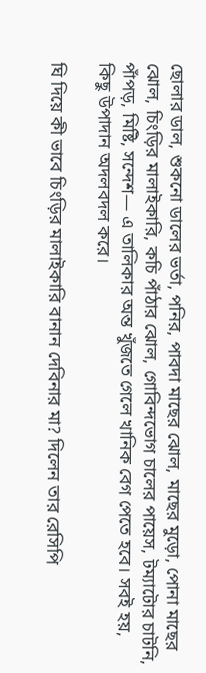ছোলার ডাল, শুকনো ডালের ভর্তা, পনির, পাবদা মাছের ঝোল, মাছের মুড়ো, পোনা মাছের ঝোল, চিংড়ির মালাইকারি, কচি পাঁঠার ঝোল, গোবিন্দভোগ চালের পায়েস, টম্যাটোর চাটনি, পাঁপড়, মিষ্টি, সন্দেশ— এ তালিকার অন্ত খুঁজতে গেলে খানিক বেগ পেতে হবে। সবই হয়, কিছু উপাদান অদলবদল করে।

ঘি দিয়ে কী ভাবে চিংড়ির মালাইকারি বানান দেবিনার মা? দিলেন তার রেসিপি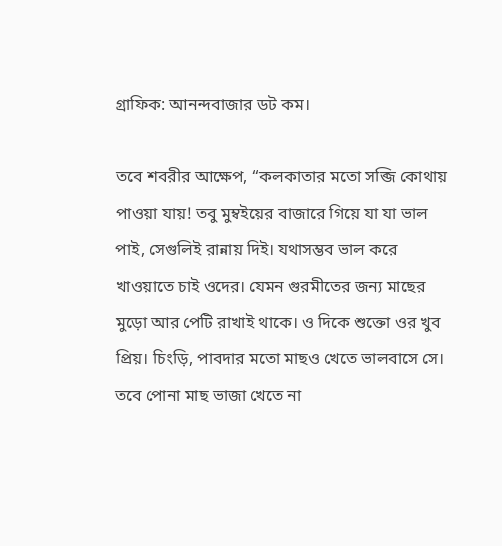গ্রাফিক: আনন্দবাজার ডট কম।

তবে শবরীর আক্ষেপ, ‘‘কলকাতার মতো সব্জি কোথায় পাওয়া যায়! তবু মুম্বইয়ের বাজারে গিয়ে যা যা ভাল পাই, সেগুলিই রান্নায় দিই। যথাসম্ভব ভাল করে খাওয়াতে চাই ওদের। যেমন গুরমীতের জন্য মাছের মুড়ো আর পেটি রাখাই থাকে। ও দিকে শুক্তো ওর খুব প্রিয়। চিংড়ি, পাবদার মতো মাছও খেতে ভালবাসে সে। তবে পোনা মাছ ভাজা খেতে না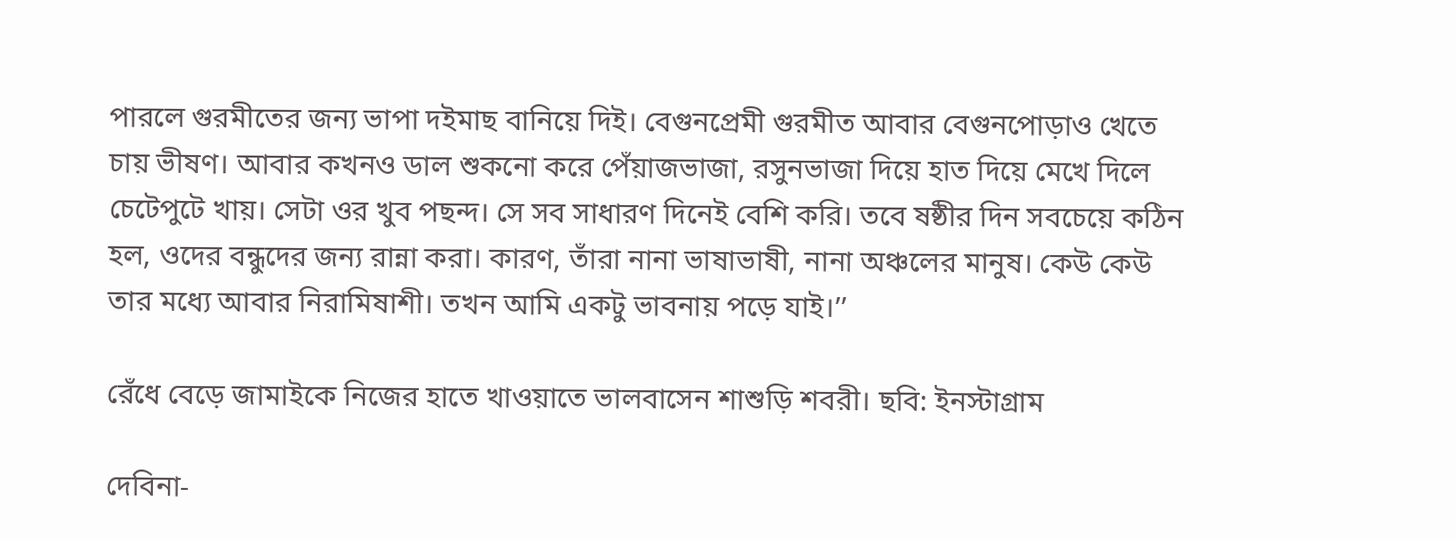পারলে গুরমীতের জন্য ভাপা দইমাছ বানিয়ে দিই। বেগুনপ্রেমী গুরমীত আবার বেগুনপোড়াও খেতে চায় ভীষণ। আবার কখনও ডাল শুকনো করে পেঁয়াজভাজা, রসুনভাজা দিয়ে হাত দিয়ে মেখে দিলে চেটেপুটে খায়। সেটা ওর খুব পছন্দ। সে সব সাধারণ দিনেই বেশি করি। তবে ষষ্ঠীর দিন সবচেয়ে কঠিন হল, ওদের বন্ধুদের জন্য রান্না করা। কারণ, তাঁরা নানা ভাষাভাষী, নানা অঞ্চলের মানুষ। কেউ কেউ তার মধ্যে আবার নিরামিষাশী। তখন আমি একটু ভাবনায় পড়ে যাই।’’

রেঁধে বেড়ে জামাইকে নিজের হাতে খাওয়াতে ভালবাসেন শাশুড়ি শবরী। ছবি: ইনস্টাগ্রাম

দেবিনা-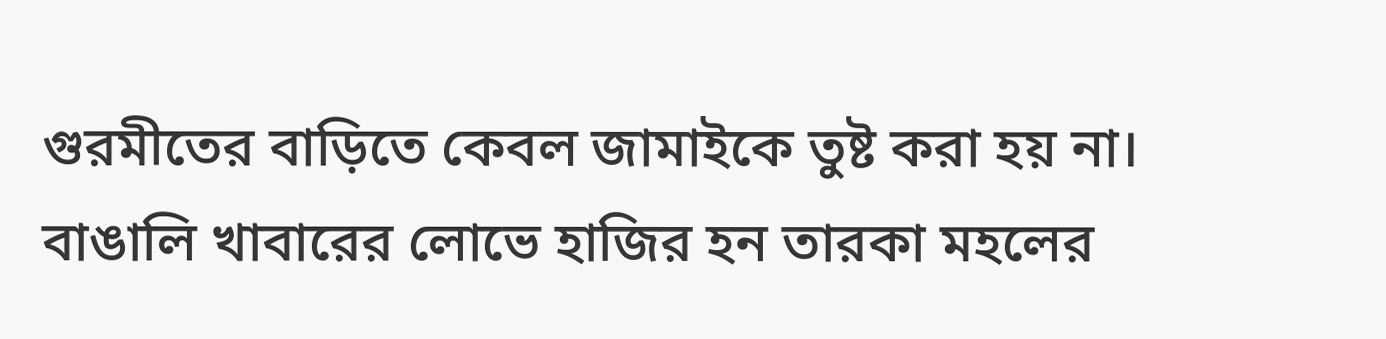গুরমীতের বাড়িতে কেবল জামাইকে তুষ্ট করা হয় না। বাঙালি খাবারের লোভে হাজির হন তারকা মহলের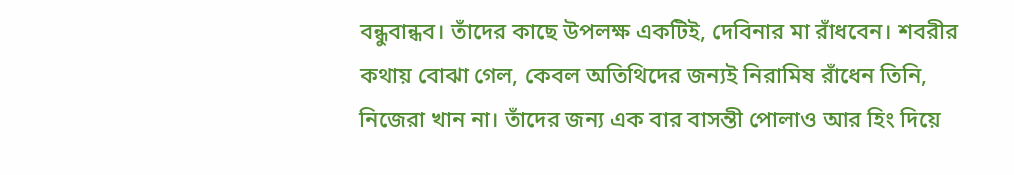বন্ধুবান্ধব। তাঁদের কাছে উপলক্ষ একটিই, দেবিনার মা রাঁধবেন। শবরীর কথায় বোঝা গেল, কেবল অতিথিদের জন্যই নিরামিষ রাঁধেন তিনি, নিজেরা খান না। তাঁদের জন্য এক বার বাসন্তী পোলাও আর হিং দিয়ে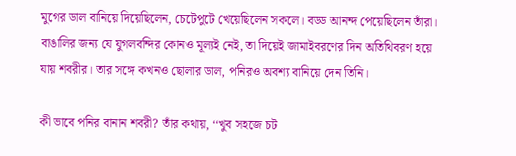মুগের ডাল বানিয়ে দিয়েছিলেন, চেটেপুটে খেয়েছিলেন সকলে। বড্ড আনন্দ পেয়েছিলেন তাঁরা। বাঙালির জন্য যে যুগলবন্দির কোনও মূল্যই নেই, তা দিয়েই জামাইবরণের দিন অতিথিবরণ হয়ে যায় শবরীর। তার সঙ্গে কখনও ছোলার ডাল, পনিরও অবশ্য বানিয়ে দেন তিনি।

কী ভাবে পনির বানান শবরী? তাঁর কথায়, ‘‘খুব সহজে চট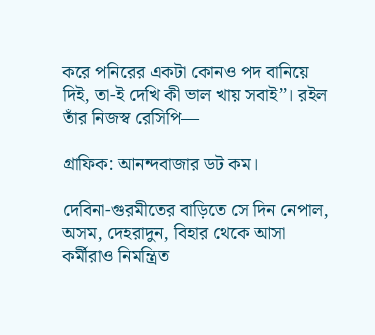করে পনিরের একটা কোনও পদ বানিয়ে দিই, তা-ই দেখি কী ভাল খায় সবাই’’। রইল তাঁর নিজস্ব রেসিপি—

গ্রাফিক: আনন্দবাজার ডট কম।

দেবিনা-গুরমীতের বাড়িতে সে দিন নেপাল, অসম, দেহরাদুন, বিহার থেকে আসা কর্মীরাও নিমন্ত্রিত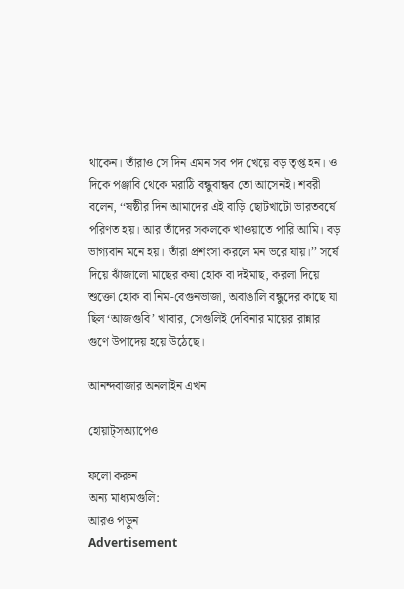থাকেন। তাঁরাও সে দিন এমন সব পদ খেয়ে বড় তৃপ্ত হন। ও দিকে পঞ্জাবি থেকে মরাঠি বন্ধুবান্ধব তো আসেনই। শবরী বলেন, ‘‘ষষ্ঠীর দিন আমাদের এই বাড়ি ছোটখাটো ভারতবর্ষে পরিণত হয়। আর তাঁদের সকলকে খাওয়াতে পারি আমি। বড় ভাগ্যবান মনে হয়। তাঁরা প্রশংসা করলে মন ভরে যায়।’’ সর্ষে দিয়ে ঝাঁজালো মাছের কষা হোক বা দইমাছ, করলা দিয়ে শুক্তো হোক বা নিম-বেগুনভাজা, অবাঙালি বন্ধুদের কাছে যা ছিল ‘আজগুবি’ খাবার, সেগুলিই দেবিনার মায়ের রান্নার গুণে উপাদেয় হয়ে উঠেছে।

আনন্দবাজার অনলাইন এখন

হোয়াট্‌সঅ্যাপেও

ফলো করুন
অন্য মাধ্যমগুলি:
আরও পড়ুন
Advertisement